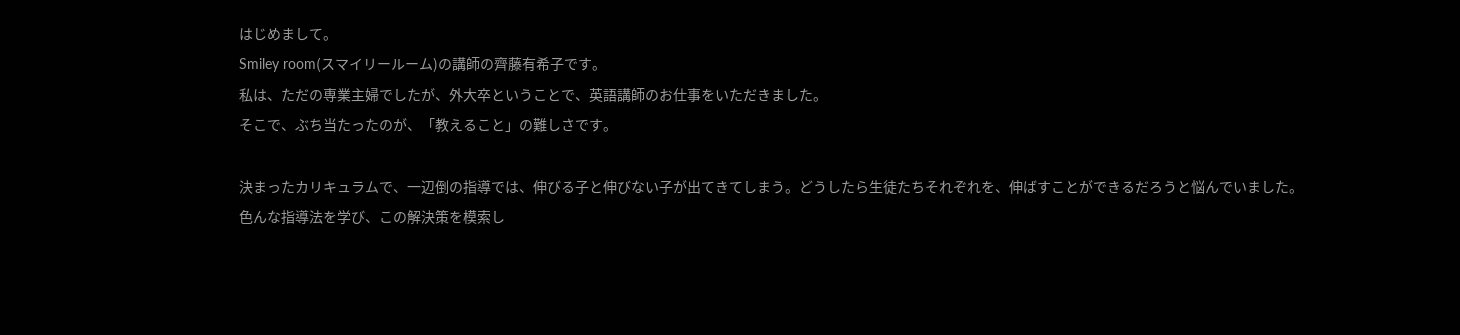はじめまして。
Smiley room(スマイリールーム)の講師の齊藤有希子です。
私は、ただの専業主婦でしたが、外大卒ということで、英語講師のお仕事をいただきました。
そこで、ぶち当たったのが、「教えること」の難しさです。

決まったカリキュラムで、一辺倒の指導では、伸びる子と伸びない子が出てきてしまう。どうしたら生徒たちそれぞれを、伸ばすことができるだろうと悩んでいました。
色んな指導法を学び、この解決策を模索し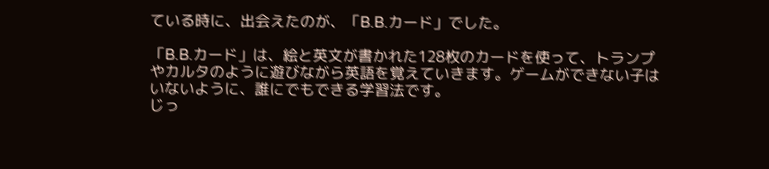ている時に、出会えたのが、「B.B.カード」でした。

「B.B.カード」は、絵と英文が書かれた128枚のカードを使って、トランプやカルタのように遊びながら英語を覚えていきます。ゲームができない子はいないように、誰にでもできる学習法です。
じっ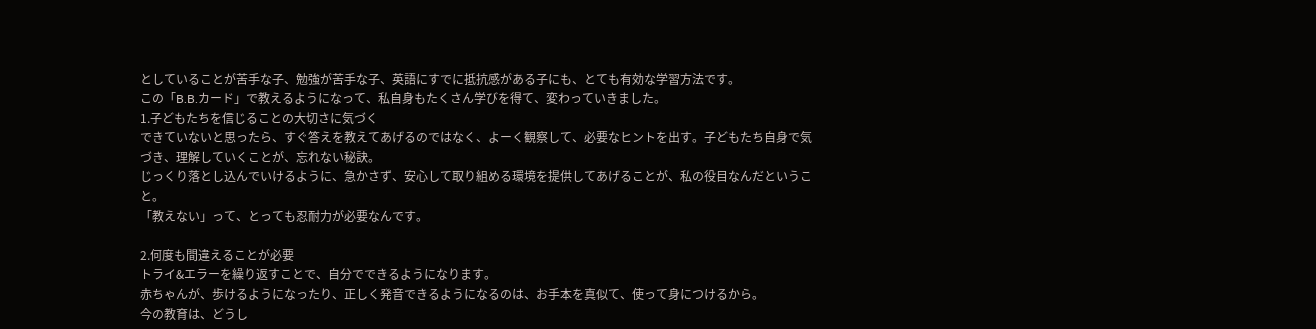としていることが苦手な子、勉強が苦手な子、英語にすでに抵抗感がある子にも、とても有効な学習方法です。
この「B.B.カード」で教えるようになって、私自身もたくさん学びを得て、変わっていきました。
1.子どもたちを信じることの大切さに気づく
できていないと思ったら、すぐ答えを教えてあげるのではなく、よーく観察して、必要なヒントを出す。子どもたち自身で気づき、理解していくことが、忘れない秘訣。
じっくり落とし込んでいけるように、急かさず、安心して取り組める環境を提供してあげることが、私の役目なんだということ。
「教えない」って、とっても忍耐力が必要なんです。

2.何度も間違えることが必要
トライ&エラーを繰り返すことで、自分でできるようになります。
赤ちゃんが、歩けるようになったり、正しく発音できるようになるのは、お手本を真似て、使って身につけるから。
今の教育は、どうし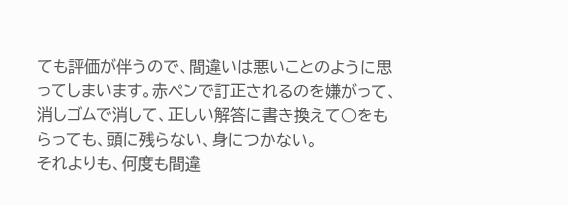ても評価が伴うので、間違いは悪いことのように思ってしまいます。赤ペンで訂正されるのを嫌がって、消しゴムで消して、正しい解答に書き換えて○をもらっても、頭に残らない、身につかない。
それよりも、何度も間違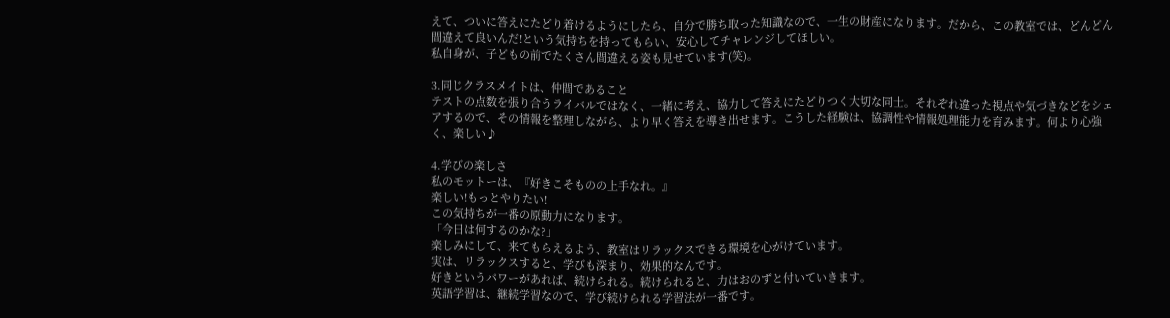えて、ついに答えにたどり着けるようにしたら、自分で勝ち取った知識なので、一生の財産になります。だから、この教室では、どんどん間違えて良いんだ!という気持ちを持ってもらい、安心してチャレンジしてほしい。
私自身が、子どもの前でたくさん間違える姿も見せています(笑)。

3.同じクラスメイトは、仲間であること
テストの点数を張り合うライバルではなく、一緒に考え、協力して答えにたどりつく大切な同士。それぞれ違った視点や気づきなどをシェアするので、その情報を整理しながら、より早く答えを導き出せます。こうした経験は、協調性や情報処理能力を育みます。何より心強く、楽しい♪

4.学びの楽しさ
私のモットーは、『好きこそものの上手なれ。』
楽しい!もっとやりたい!
この気持ちが一番の原動力になります。
「今日は何するのかな?」
楽しみにして、来てもらえるよう、教室はリラックスできる環境を心がけています。
実は、リラックスすると、学びも深まり、効果的なんです。
好きというパワーがあれば、続けられる。続けられると、力はおのずと付いていきます。
英語学習は、継続学習なので、学び続けられる学習法が一番です。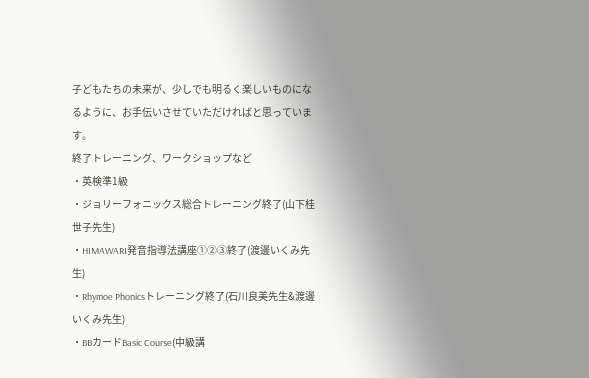子どもたちの未来が、少しでも明るく楽しいものになるように、お手伝いさせていただければと思っています。
終了トレーニング、ワークショップなど
・英検準1級
・ジョリーフォニックス総合トレーニング終了(山下桂世子先生)
・HIMAWARI発音指導法講座①②③終了(渡邊いくみ先生)
・Rhymoe Phonicsトレーニング終了(石川良美先生&渡邊いくみ先生)
・BBカードBasic Course(中級講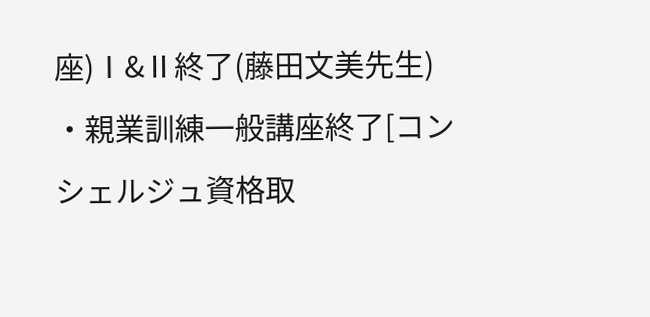座)Ⅰ&Ⅱ終了(藤田文美先生)
・親業訓練一般講座終了[コンシェルジュ資格取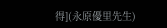得](永原優里先生)